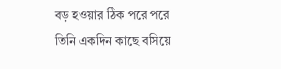বড় হওয়ার ঠিক পরে পরে
তিনি একদিন কাছে বসিয়ে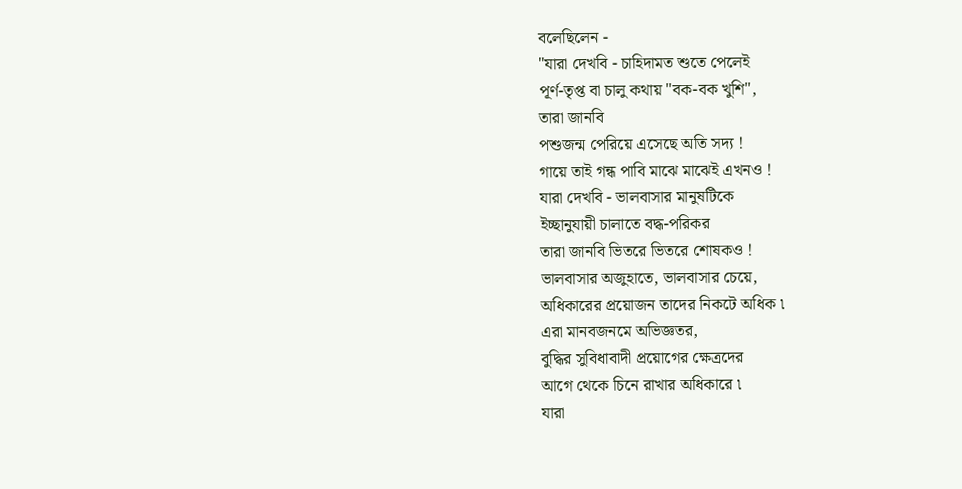বলেছিলেন -
"যারা দেখবি - চাহিদামত শুতে পেলেই
পূর্ণ-তৃপ্ত বা চালু কথায় "বক-বক খুশি",
তারা জানবি
পশুজন্ম পেরিয়ে এসেছে অতি সদ্য !
গায়ে তাই গন্ধ পাবি মাঝে মাঝেই এখনও !
যারা দেখবি - ভালবাসার মানুষটিকে
ইচ্ছানুযায়ী চালাতে বদ্ধ-পরিকর
তারা জানবি ভিতরে ভিতরে শোষকও !
ভালবাসার অজুহাতে, ভালবাসার চেয়ে,
অধিকারের প্রয়োজন তাদের নিকটে অধিক ৷
এরা মানবজনমে অভিজ্ঞতর,
বুদ্ধির সুবিধাবাদী প্রয়োগের ক্ষেত্রদের
আগে থেকে চিনে রাখার অধিকারে ৷
যারা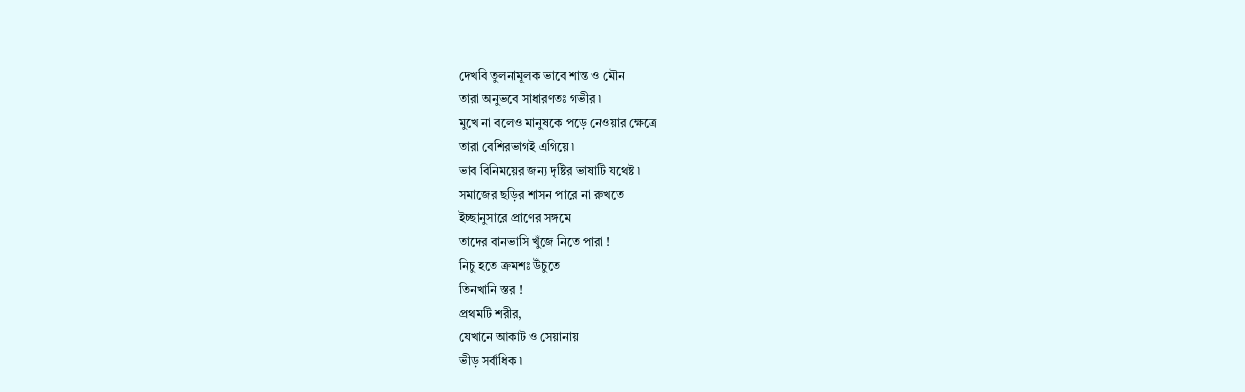দেখবি তুলনামূলক ভাবে শান্ত ও মৌন
তারা অনুভবে সাধারণতঃ গভীর ৷
মুখে না বলেও মানুষকে পড়ে নেওয়ার ক্ষেত্রে
তারা বেশিরভাগই এগিয়ে ৷
ভাব বিনিময়ের জন্য দৃষ্টির ভাষাটি যথেষ্ট ৷
সমাজের ছড়ির শাসন পারে না রুখতে
ইচ্ছানুসারে প্রাণের সঙ্গমে
তাদের বানভাসি খুঁজে নিতে পারা !
নিচু হতে ক্রমশঃ উঁচুতে
তিনখানি স্তর !
প্রথমটি শরীর,
যেখানে আকাট ও সেয়ানায়
ভীড় সর্বাধিক ৷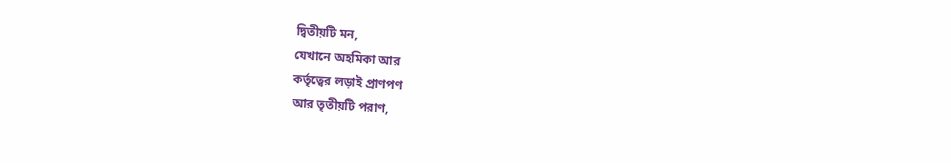দ্বিতীয়টি মন,
যেখানে অহমিকা আর
কর্তৃত্বের লড়াই প্রাণপণ
আর তৃতীয়টি পরাণ,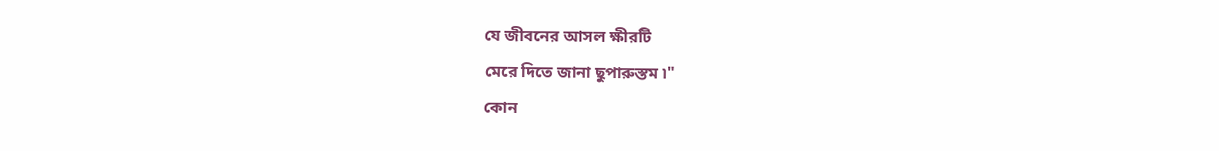যে জীবনের আসল ক্ষীরটি
মেরে দিতে জানা ছুপারুস্তম ৷"
কোন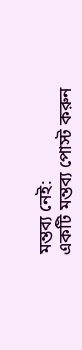মন্তব্য নেই:
একটি মন্তব্য পোস্ট করুন